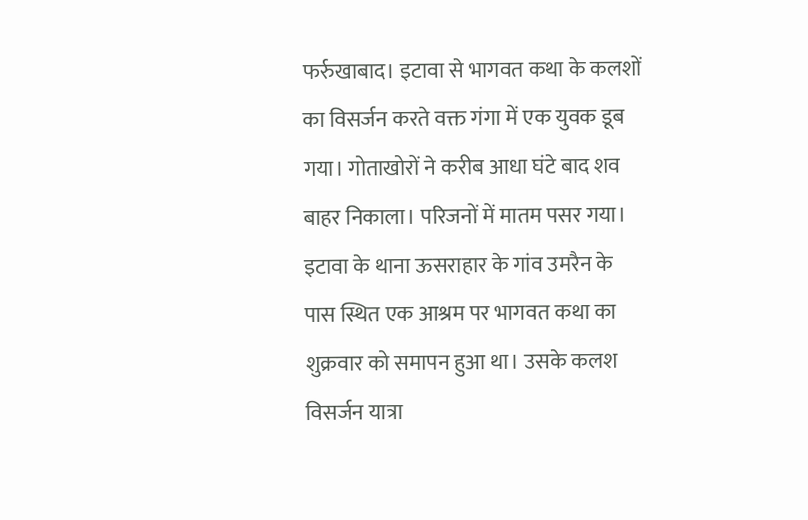फर्रुखाबाद। इटावा से भागवत कथा के कलशों का विसर्जन करते वक्त गंगा में एक युवक डूब गया। गोताखोरों ने करीब आधा घंटे बाद शव बाहर निकाला। परिजनों में मातम पसर गया।
इटावा के थाना ऊसराहार के गांव उमरैन के पास स्थित एक आश्रम पर भागवत कथा का शुक्रवार को समापन हुआ था। उसके कलश विसर्जन यात्रा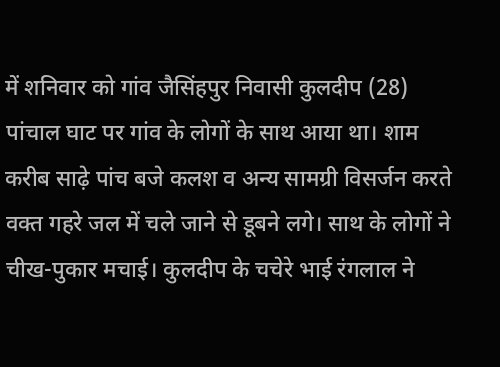में शनिवार को गांव जैसिंहपुर निवासी कुलदीप (28) पांचाल घाट पर गांव के लोगों के साथ आया था। शाम करीब साढ़े पांच बजे कलश व अन्य सामग्री विसर्जन करते वक्त गहरे जल में चले जाने से डूबने लगे। साथ के लोगों ने चीख-पुकार मचाई। कुलदीप के चचेरे भाई रंगलाल ने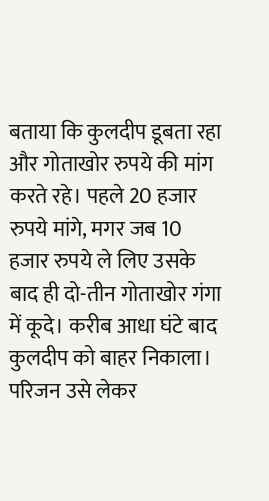बताया कि कुलदीप डूबता रहा और गोताखोर रुपये की मांग करते रहे। पहले 20 हजार रुपये मांगे, मगर जब 10 हजार रुपये ले लिए उसके बाद ही दो-तीन गोताखोर गंगा में कूदे। करीब आधा घंटे बाद कुलदीप को बाहर निकाला। परिजन उसे लेकर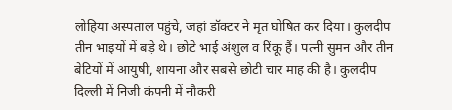लोहिया अस्पताल पहुंचे, जहां डॉक्टर ने मृत घोषित कर दिया। कुलदीप तीन भाइयों में बड़े थे। छोटे भाई अंशुल व रिंकू हैं। पत्नी सुमन और तीन बेटियों में आयुषी, शायना और सबसे छोटी चार माह की है। कुलदीप दिल्ली में निजी कंपनी में नौकरी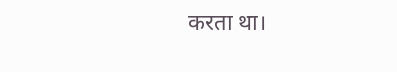करता था।